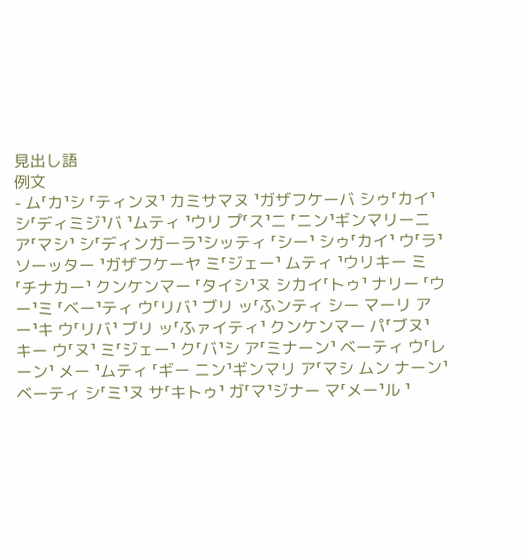見出し語
例文
- ム⸢カ⸣シ ⸢ティンヌ⸣ カミサマヌ ⸣ガザフケーバ シゥ⸢カイ⸣ シ⸢ディミジ⸣バ ⸣ムティ ⸣ウリ プ⸢ス⸣ニ ⸢ニン⸣ギンマリーニ ア⸢マシ⸣ シ⸢ディンガーラ⸣シッティ ⸢シー⸣ シゥ⸢カイ⸣ ウ⸢ラ⸣ソーッター ⸣ガザフケーヤ ミ⸢ジェー⸣ ムティ ⸣ウリキー ミ⸢チナカー⸣ クンケンマー ⸢タイシ⸣ヌ シカイ⸢トゥ⸣ ナリー ⸢ウー⸣ミ ⸢ベー⸣ティ ウ⸢リバ⸣ ブリ ッ⸢ふンティ シー マーリ アー⸣キ ウ⸢リバ⸣ ブリ ッ⸢ふァイティ⸣ クンケンマー パ⸢ブヌ⸣ キー ウ⸢ヌ⸣ ミ⸢ジェー⸣ ク⸢バ⸣シ ア⸢ミナーン⸣ ベーティ ウ⸢レーン⸣ メー ⸣ムティ ⸢ギー ニン⸣ギンマリ ア⸢マシ ムン ナーン⸣ ベーティ シ⸢ミ⸣ヌ サ⸢キトゥ⸣ ガ⸢マ⸣ジナー マ⸢メー⸣ル ⸣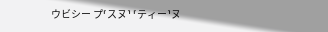ウビシー プ⸢スヌ⸣ ⸢ティー⸣ヌ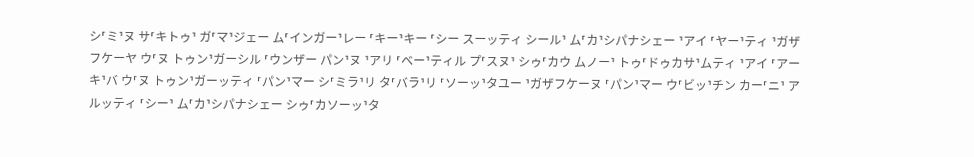シ⸢ミ⸣ヌ サ⸢キトゥ⸣ ガ⸢マ⸣ジェー ム⸢インガー⸣レー ⸢キー⸣キー ⸢シー スーッティ シール⸣ ム⸢カ⸣シパナシェー ⸣アイ ⸢ヤー⸣ティ ⸣ガザフケーヤ ウ⸢ヌ トゥン⸣ガーシル ⸢ウンザー パン⸣ヌ ⸣アリ ⸢ベー⸣ティル プ⸢スヌ⸣ シゥ⸢カウ ムノー⸣ トゥ⸢ドゥカサ⸣ムティ ⸣アイ ⸢アーキ⸣バ ウ⸢ヌ トゥン⸣ガーッティ ⸢パン⸣マー シ⸢ミラ⸣リ タ⸢バラ⸣リ ⸢ソーッ⸣タユー ⸣ガザフケーヌ ⸢パン⸣マー ウ⸢ビッ⸣チン カー⸢ニ⸣ アルッティ ⸢シー⸣ ム⸢カ⸣シパナシェー シゥ⸢カソーッ⸣タ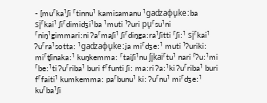- [mu⸢ka⸣ʃi ⸢tinnu⸣ kamisamanu ⸣gaʣaɸu̥keːba sï̥⸢kai⸣ ʃi⸢dimiʤi⸣ba ⸣muti ⸣ʔuri pu̥⸢su⸣ni ⸢niŋ⸣gimmariːni ʔa⸢maʃi⸣ ʃi⸢diŋgaːra⸣ʃitti ⸢ʃiː⸣ sï̥⸢kai⸣ ʔu⸢ra⸣sottaː ⸣gaʣaɸu̥keːja mi⸢ʤeː⸣ muti ⸣ʔurikiː mi⸢ʧinakaː⸣ kuŋkemmaː ⸢taiʃi⸣nu ʃi̥kai⸢tu⸣ nari ⸢ʔuː⸣mi ⸢beː⸣ti ʔu⸢riba⸣ buri f⸢funti ʃiː maːri ʔaː⸣ki ʔu⸢riba⸣ buri f⸢faiti⸣ kumkemmaː pa⸢bunu⸣ kiː ʔu⸢nu⸣ mi⸢ʤeː⸣ ku⸢ba⸣ʃi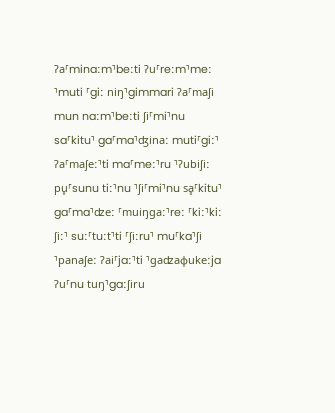ʔa⸢minaːm⸣beːti ʔu⸢reːm⸣meː ⸣muti ⸢giː niŋ⸣gimmari ʔa⸢maʃi mun naːm⸣beːti ʃi⸢mi⸣nu sa⸢kitu⸣ ga⸢ma⸣ʤinaː muti⸢giː⸣ ʔa⸢maʃeː⸣ti ma⸢meː⸣ru ⸣ʔubiʃiː pu̥⸢sunu tiː⸣nu ⸣ʃi⸢mi⸣nu sḁ⸢kitu⸣ ga⸢ma⸣ʣeː ⸢muiŋgaː⸣reː ⸢kiː⸣kiː ʃiː⸣ suː⸢tuːt⸣ti ⸢ʃiːru⸣ mu⸢ka⸣ʃi ⸣panaʃeː ʔai⸢jaː⸣ti ⸣gaʣaɸukeːja ʔu⸢nu tuŋ⸣gaːʃiru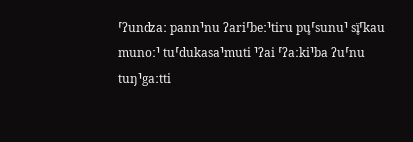⸢ʔunʣaː pann⸣nu ʔari⸢beː⸣tiru pu̥⸢sunu⸣ sï̥⸢kau munoː⸣ tu⸢dukasa⸣muti ⸣ʔai ⸢ʔaːki⸣ba ʔu⸢nu tuŋ⸣gaːtti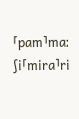⸢pam⸣maː ʃi⸢mira⸣ri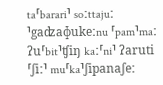ta⸢barari⸣ soːttajuː ⸣gaʣaɸukeːnu ⸢pam⸣maː ʔu⸢bit⸣ʧiŋ kaː⸢ni⸣ ʔaruti ⸢ʃiː⸣ mu⸢ka⸣ʃipanaʃeː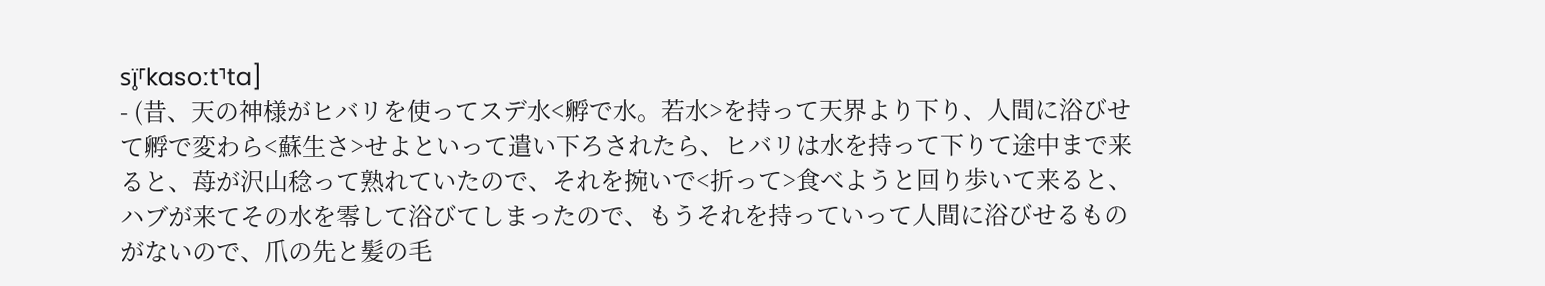sï̥⸢kasoːt⸣ta]
- (昔、天の神様がヒバリを使ってスデ水<孵で水。若水>を持って天界より下り、人間に浴びせて孵で変わら<蘇生さ>せよといって遣い下ろされたら、ヒバリは水を持って下りて途中まで来ると、苺が沢山稔って熟れていたので、それを捥いで<折って>食べようと回り歩いて来ると、ハブが来てその水を零して浴びてしまったので、もうそれを持っていって人間に浴びせるものがないので、爪の先と髪の毛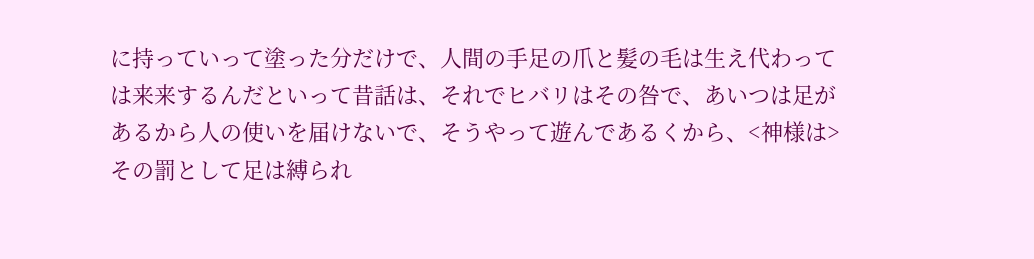に持っていって塗った分だけで、人間の手足の爪と髪の毛は生え代わっては来来するんだといって昔話は、それでヒバリはその咎で、あいつは足があるから人の使いを届けないで、そうやって遊んであるくから、<神様は>その罰として足は縛られ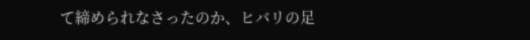て締められなさったのか、ヒバリの足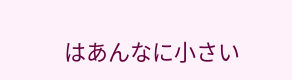はあんなに小さい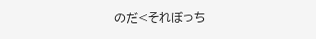のだ<それぼっち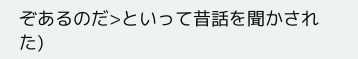ぞあるのだ>といって昔話を聞かされた)